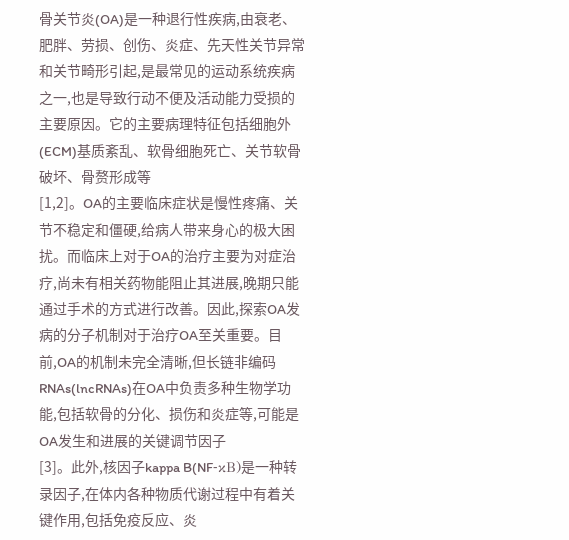骨关节炎(OA)是一种退行性疾病,由衰老、肥胖、劳损、创伤、炎症、先天性关节异常和关节畸形引起,是最常见的运动系统疾病之一,也是导致行动不便及活动能力受损的主要原因。它的主要病理特征包括细胞外(ECM)基质紊乱、软骨细胞死亡、关节软骨破坏、骨赘形成等
[1,2]。OA的主要临床症状是慢性疼痛、关节不稳定和僵硬,给病人带来身心的极大困扰。而临床上对于OA的治疗主要为对症治疗,尚未有相关药物能阻止其进展,晚期只能通过手术的方式进行改善。因此,探索OA发病的分子机制对于治疗OA至关重要。目前,OA的机制未完全清晰,但长链非编码RNAs(lncRNAs)在OA中负责多种生物学功能,包括软骨的分化、损伤和炎症等,可能是OA发生和进展的关键调节因子
[3]。此外,核因子kappa B(NF‑κB)是一种转录因子,在体内各种物质代谢过程中有着关键作用,包括免疫反应、炎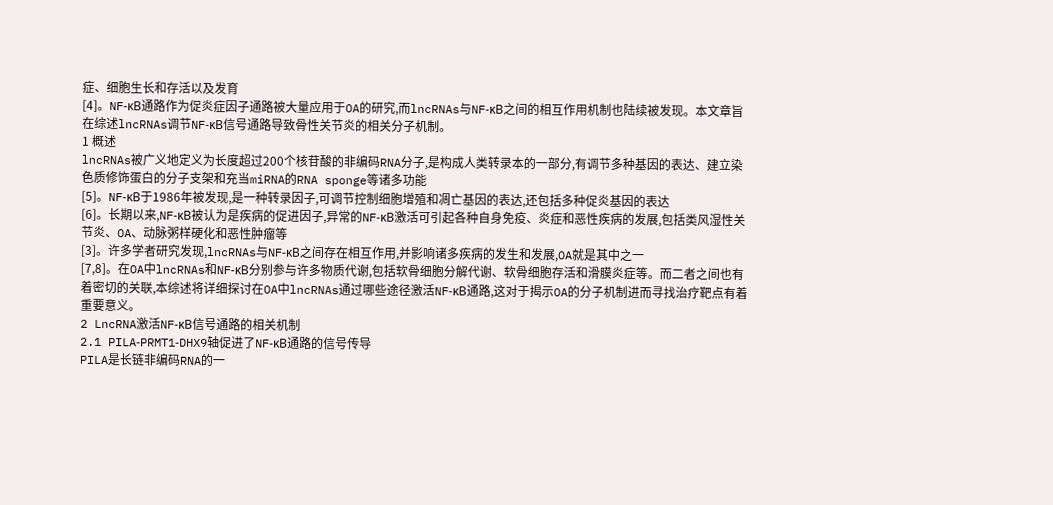症、细胞生长和存活以及发育
[4]。NF‑κB通路作为促炎症因子通路被大量应用于OA的研究,而lncRNAs与NF‑κB之间的相互作用机制也陆续被发现。本文章旨在综述lncRNAs调节NF‑κB信号通路导致骨性关节炎的相关分子机制。
1 概述
lncRNAs被广义地定义为长度超过200个核苷酸的非编码RNA分子,是构成人类转录本的一部分,有调节多种基因的表达、建立染色质修饰蛋白的分子支架和充当miRNA的RNA sponge等诸多功能
[5]。NF‑κB于1986年被发现,是一种转录因子,可调节控制细胞增殖和凋亡基因的表达,还包括多种促炎基因的表达
[6]。长期以来,NF‑κB被认为是疾病的促进因子,异常的NF‑κB激活可引起各种自身免疫、炎症和恶性疾病的发展,包括类风湿性关节炎、OA、动脉粥样硬化和恶性肿瘤等
[3]。许多学者研究发现,lncRNAs与NF‑κB之间存在相互作用,并影响诸多疾病的发生和发展,OA就是其中之一
[7,8]。在OA中lncRNAs和NF‑κB分别参与许多物质代谢,包括软骨细胞分解代谢、软骨细胞存活和滑膜炎症等。而二者之间也有着密切的关联,本综述将详细探讨在OA中lncRNAs通过哪些途径激活NF‑κB通路,这对于揭示OA的分子机制进而寻找治疗靶点有着重要意义。
2 LncRNA激活NF‑κB信号通路的相关机制
2.1 PILA‑PRMT1‑DHX9轴促进了NF‑κB通路的信号传导
PILA是长链非编码RNA的一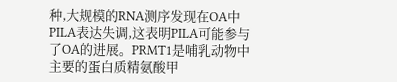种,大规模的RNA测序发现在OA中PILA表达失调,这表明PILA可能参与了OA的进展。PRMT1是哺乳动物中主要的蛋白质精氨酸甲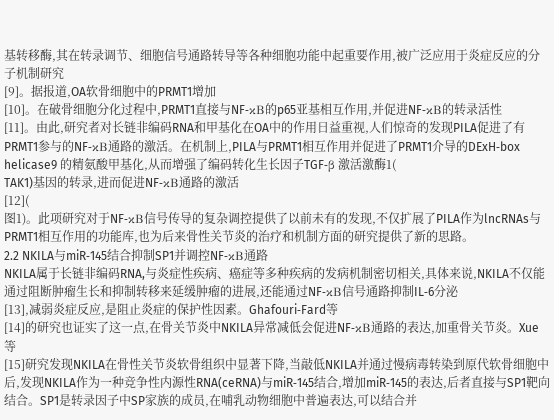基转移酶,其在转录调节、细胞信号通路转导等各种细胞功能中起重要作用,被广泛应用于炎症反应的分子机制研究
[9]。据报道,OA软骨细胞中的PRMT1增加
[10]。在破骨细胞分化过程中,PRMT1直接与NF‑κB的p65亚基相互作用,并促进NF‑κB的转录活性
[11]。由此,研究者对长链非编码RNA和甲基化在OA中的作用日益重视,人们惊奇的发现PILA促进了有PRMT1参与的NF‑κB通路的激活。在机制上,PILA与PRMT1相互作用并促进了PRMT1介导的DExH‑box helicase9 的精氨酸甲基化,从而增强了编码转化生长因子TGF‑β 激活激酶1(
TAK1)基因的转录,进而促进NF‑κB通路的激活
[12](
图1)。此项研究对于NF‑κB信号传导的复杂调控提供了以前未有的发现,不仅扩展了PILA作为lncRNAs与PRMT1相互作用的功能库,也为后来骨性关节炎的治疗和机制方面的研究提供了新的思路。
2.2 NKILA与miR‑145结合抑制SP1并调控NF‑κB通路
NKILA属于长链非编码RNA,与炎症性疾病、癌症等多种疾病的发病机制密切相关,具体来说,NKILA不仅能通过阻断肿瘤生长和抑制转移来延缓肿瘤的进展,还能通过NF‑κB信号通路抑制IL‑6分泌
[13],减弱炎症反应,是阻止炎症的保护性因素。Ghafouri‑Fard等
[14]的研究也证实了这一点,在骨关节炎中NKILA异常减低会促进NF‑κB通路的表达,加重骨关节炎。Xue等
[15]研究发现NKILA在骨性关节炎软骨组织中显著下降,当敲低NKILA并通过慢病毒转染到原代软骨细胞中后,发现NKILA作为一种竞争性内源性RNA(ceRNA)与miR‑145结合,增加miR‑145的表达,后者直接与SP1靶向结合。SP1是转录因子中SP家族的成员,在哺乳动物细胞中普遍表达,可以结合并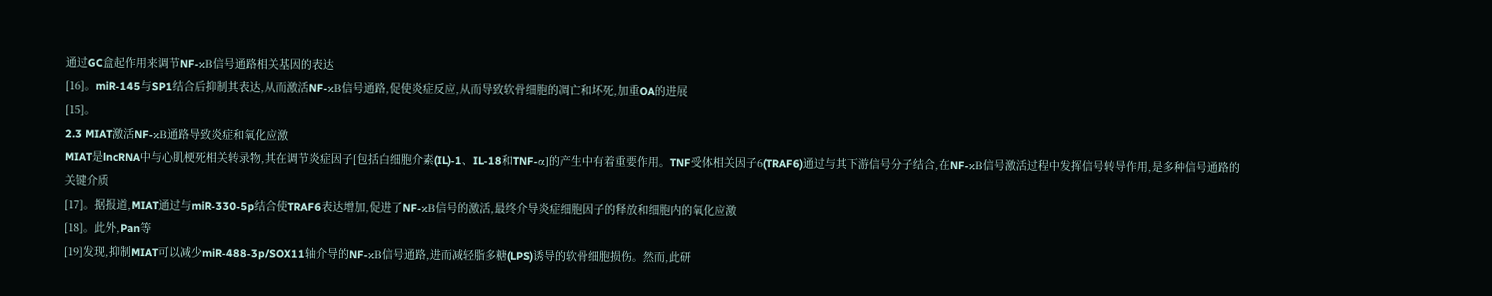通过GC盒起作用来调节NF‑κB信号通路相关基因的表达
[16]。miR‑145与SP1结合后抑制其表达,从而激活NF‑κB信号通路,促使炎症反应,从而导致软骨细胞的凋亡和坏死,加重OA的进展
[15]。
2.3 MIAT激活NF‑κB通路导致炎症和氧化应激
MIAT是lncRNA中与心肌梗死相关转录物,其在调节炎症因子[包括白细胞介素(IL)‑1、IL‑18和TNF‑α]的产生中有着重要作用。TNF受体相关因子6(TRAF6)通过与其下游信号分子结合,在NF‑κB信号激活过程中发挥信号转导作用,是多种信号通路的关键介质
[17]。据报道,MIAT通过与miR‑330‑5p结合使TRAF6表达增加,促进了NF‑κB信号的激活,最终介导炎症细胞因子的释放和细胞内的氧化应激
[18]。此外,Pan等
[19]发现,抑制MIAT可以减少miR‑488‑3p/SOX11轴介导的NF‑κB信号通路,进而减轻脂多糖(LPS)诱导的软骨细胞损伤。然而,此研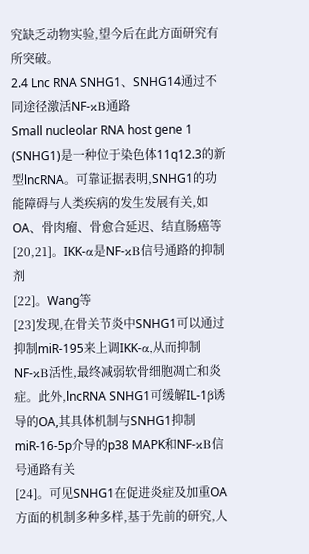究缺乏动物实验,望今后在此方面研究有所突破。
2.4 Lnc RNA SNHG1、SNHG14通过不同途径激活NF‑κB通路
Small nucleolar RNA host gene 1 (SNHG1)是一种位于染色体11q12.3的新型lncRNA。可靠证据表明,SNHG1的功能障碍与人类疾病的发生发展有关,如OA、骨肉瘤、骨愈合延迟、结直肠癌等
[20,21]。IKK‑α是NF‑κB信号通路的抑制剂
[22]。Wang等
[23]发现,在骨关节炎中SNHG1可以通过抑制miR‑195来上调IKK‑α,从而抑制NF‑κB活性,最终减弱软骨细胞凋亡和炎症。此外,lncRNA SNHG1可缓解IL‑1β诱导的OA,其具体机制与SNHG1抑制miR‑16‑5p介导的p38 MAPK和NF‑κB信号通路有关
[24]。可见SNHG1在促进炎症及加重OA方面的机制多种多样,基于先前的研究,人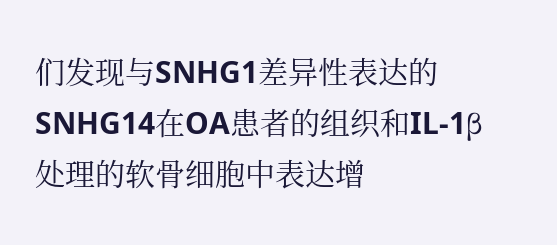们发现与SNHG1差异性表达的SNHG14在OA患者的组织和IL‑1β处理的软骨细胞中表达增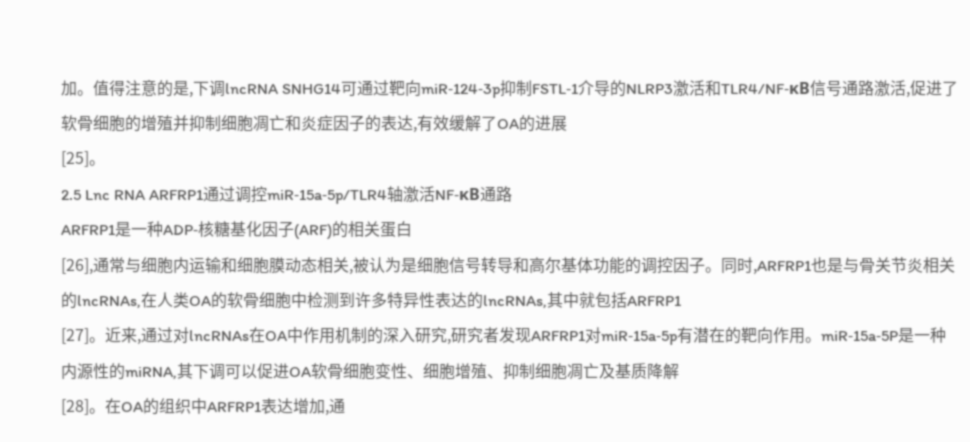加。值得注意的是,下调lncRNA SNHG14可通过靶向miR‑124‑3p抑制FSTL‑1介导的NLRP3激活和TLR4/NF‑κB信号通路激活,促进了软骨细胞的增殖并抑制细胞凋亡和炎症因子的表达,有效缓解了OA的进展
[25]。
2.5 Lnc RNA ARFRP1通过调控miR‑15a‑5p/TLR4轴激活NF‑κB通路
ARFRP1是一种ADP‑核糖基化因子(ARF)的相关蛋白
[26],通常与细胞内运输和细胞膜动态相关,被认为是细胞信号转导和高尔基体功能的调控因子。同时,ARFRP1也是与骨关节炎相关的lncRNAs,在人类OA的软骨细胞中检测到许多特异性表达的lncRNAs,其中就包括ARFRP1
[27]。近来,通过对lncRNAs在OA中作用机制的深入研究,研究者发现ARFRP1对miR‑15a‑5p有潜在的靶向作用。miR‑15a‑5P是一种内源性的miRNA,其下调可以促进OA软骨细胞变性、细胞增殖、抑制细胞凋亡及基质降解
[28]。在OA的组织中ARFRP1表达增加,通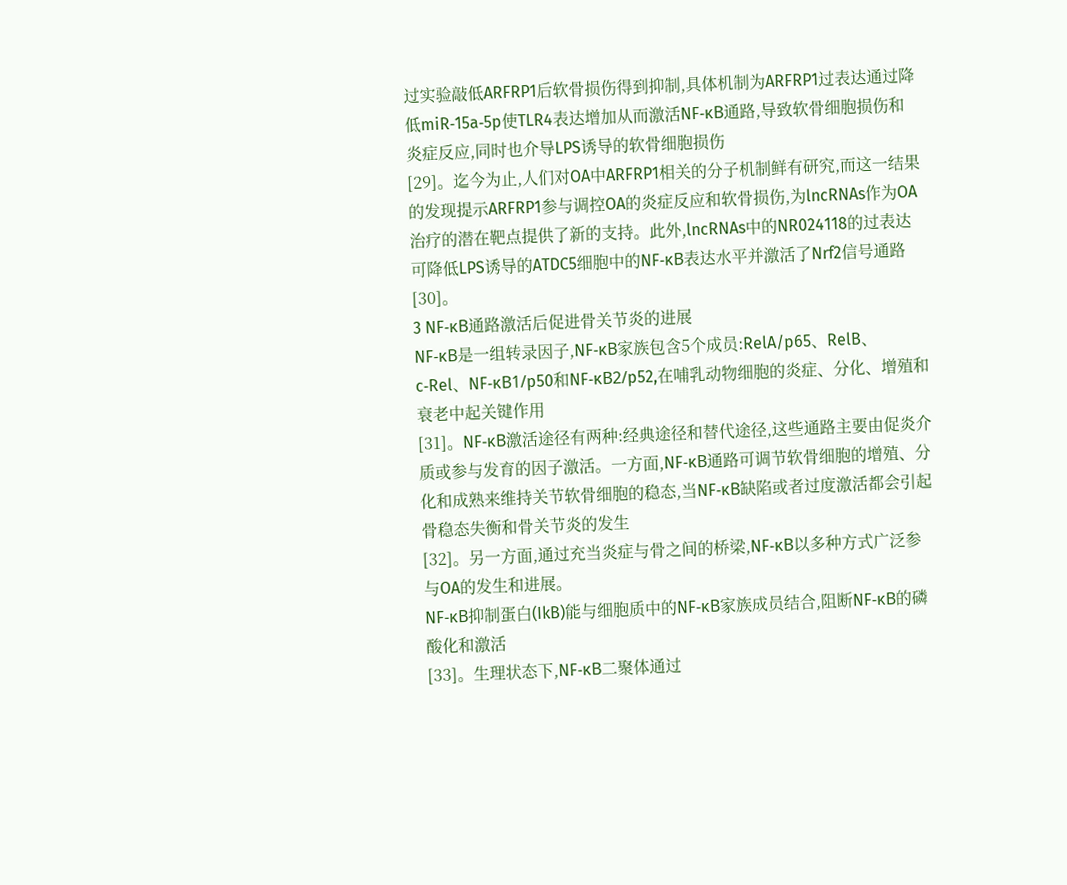过实验敲低ARFRP1后软骨损伤得到抑制,具体机制为ARFRP1过表达通过降低miR‑15a‑5p使TLR4表达增加从而激活NF‑κB通路,导致软骨细胞损伤和炎症反应,同时也介导LPS诱导的软骨细胞损伤
[29]。迄今为止,人们对OA中ARFRP1相关的分子机制鲜有研究,而这一结果的发现提示ARFRP1参与调控OA的炎症反应和软骨损伤,为lncRNAs作为OA治疗的潜在靶点提供了新的支持。此外,lncRNAs中的NR024118的过表达可降低LPS诱导的ATDC5细胞中的NF‑κB表达水平并激活了Nrf2信号通路
[30]。
3 NF‑κB通路激活后促进骨关节炎的进展
NF‑κB是一组转录因子,NF‑κB家族包含5个成员:RelA/p65、RelB、c‑Rel、NF‑κB1/p50和NF‑κB2/p52,在哺乳动物细胞的炎症、分化、增殖和衰老中起关键作用
[31]。NF‑κB激活途径有两种:经典途径和替代途径,这些通路主要由促炎介质或参与发育的因子激活。一方面,NF‑κB通路可调节软骨细胞的增殖、分化和成熟来维持关节软骨细胞的稳态,当NF‑κB缺陷或者过度激活都会引起骨稳态失衡和骨关节炎的发生
[32]。另一方面,通过充当炎症与骨之间的桥梁,NF‑κB以多种方式广泛参与OA的发生和进展。
NF‑κB抑制蛋白(IkB)能与细胞质中的NF‑κB家族成员结合,阻断NF‑κB的磷酸化和激活
[33]。生理状态下,NF‑κB二聚体通过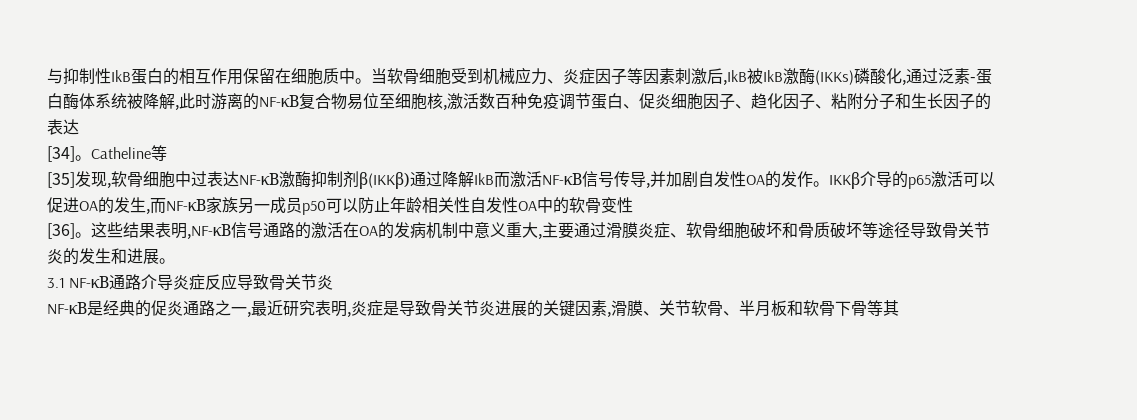与抑制性IkB蛋白的相互作用保留在细胞质中。当软骨细胞受到机械应力、炎症因子等因素刺激后,IkB被IkB激酶(IKKs)磷酸化,通过泛素‑蛋白酶体系统被降解,此时游离的NF‑κB复合物易位至细胞核,激活数百种免疫调节蛋白、促炎细胞因子、趋化因子、粘附分子和生长因子的表达
[34]。Catheline等
[35]发现,软骨细胞中过表达NF‑κB激酶抑制剂β(IKKβ)通过降解IkB而激活NF‑κB信号传导,并加剧自发性OA的发作。IKKβ介导的p65激活可以促进OA的发生,而NF‑κB家族另一成员p50可以防止年龄相关性自发性OA中的软骨变性
[36]。这些结果表明,NF‑κB信号通路的激活在OA的发病机制中意义重大,主要通过滑膜炎症、软骨细胞破坏和骨质破坏等途径导致骨关节炎的发生和进展。
3.1 NF‑κB通路介导炎症反应导致骨关节炎
NF‑κB是经典的促炎通路之一,最近研究表明,炎症是导致骨关节炎进展的关键因素,滑膜、关节软骨、半月板和软骨下骨等其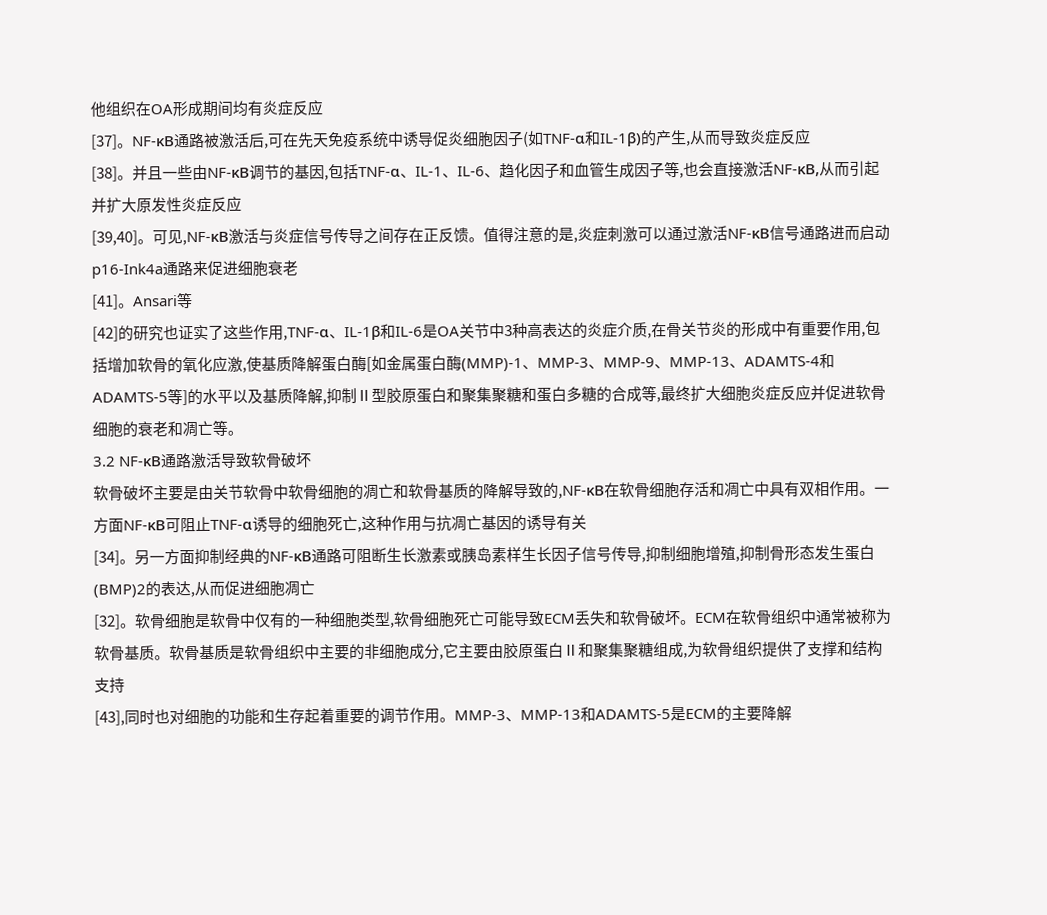他组织在OA形成期间均有炎症反应
[37]。NF‑κB通路被激活后,可在先天免疫系统中诱导促炎细胞因子(如TNF‑α和IL‑1β)的产生,从而导致炎症反应
[38]。并且一些由NF‑κB调节的基因,包括TNF‑α、IL‑1、IL‑6、趋化因子和血管生成因子等,也会直接激活NF‑κB,从而引起并扩大原发性炎症反应
[39,40]。可见,NF‑κB激活与炎症信号传导之间存在正反馈。值得注意的是,炎症刺激可以通过激活NF‑κB信号通路进而启动p16‑Ink4a通路来促进细胞衰老
[41]。Ansari等
[42]的研究也证实了这些作用,TNF‑α、IL‑1β和IL‑6是OA关节中3种高表达的炎症介质,在骨关节炎的形成中有重要作用,包括增加软骨的氧化应激,使基质降解蛋白酶[如金属蛋白酶(MMP)‑1、MMP‑3、MMP‑9、MMP‑13、ADAMTS‑4和ADAMTS‑5等]的水平以及基质降解,抑制Ⅱ型胶原蛋白和聚集聚糖和蛋白多糖的合成等,最终扩大细胞炎症反应并促进软骨细胞的衰老和凋亡等。
3.2 NF‑κB通路激活导致软骨破坏
软骨破坏主要是由关节软骨中软骨细胞的凋亡和软骨基质的降解导致的,NF‑κB在软骨细胞存活和凋亡中具有双相作用。一方面NF‑κB可阻止TNF‑α诱导的细胞死亡,这种作用与抗凋亡基因的诱导有关
[34]。另一方面抑制经典的NF‑κB通路可阻断生长激素或胰岛素样生长因子信号传导,抑制细胞增殖,抑制骨形态发生蛋白(BMP)2的表达,从而促进细胞凋亡
[32]。软骨细胞是软骨中仅有的一种细胞类型,软骨细胞死亡可能导致ECM丢失和软骨破坏。ECM在软骨组织中通常被称为软骨基质。软骨基质是软骨组织中主要的非细胞成分,它主要由胶原蛋白Ⅱ和聚集聚糖组成,为软骨组织提供了支撑和结构支持
[43],同时也对细胞的功能和生存起着重要的调节作用。MMP‑3、MMP‑13和ADAMTS‑5是ECM的主要降解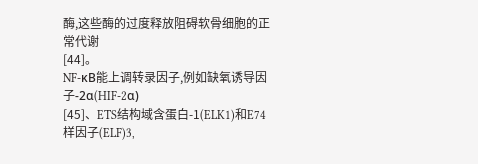酶,这些酶的过度释放阻碍软骨细胞的正常代谢
[44]。
NF‑κB能上调转录因子,例如缺氧诱导因子‑2α(HIF‑2α)
[45]、ETS结构域含蛋白‑1(ELK1)和E74样因子(ELF)3,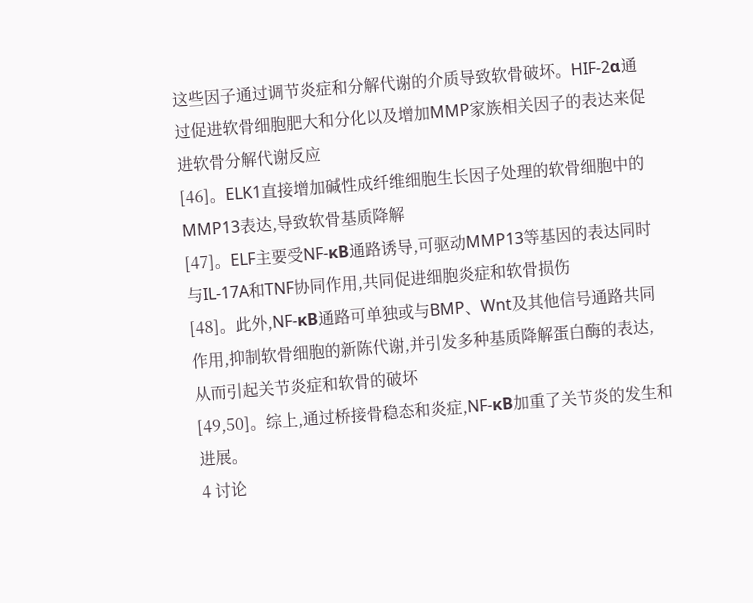这些因子通过调节炎症和分解代谢的介质导致软骨破坏。HIF‑2α通过促进软骨细胞肥大和分化以及增加MMP家族相关因子的表达来促进软骨分解代谢反应
[46]。ELK1直接增加碱性成纤维细胞生长因子处理的软骨细胞中的MMP13表达,导致软骨基质降解
[47]。ELF主要受NF‑κB通路诱导,可驱动MMP13等基因的表达同时与IL‑17A和TNF协同作用,共同促进细胞炎症和软骨损伤
[48]。此外,NF‑κB通路可单独或与BMP、Wnt及其他信号通路共同作用,抑制软骨细胞的新陈代谢,并引发多种基质降解蛋白酶的表达,从而引起关节炎症和软骨的破坏
[49,50]。综上,通过桥接骨稳态和炎症,NF‑κB加重了关节炎的发生和进展。
4 讨论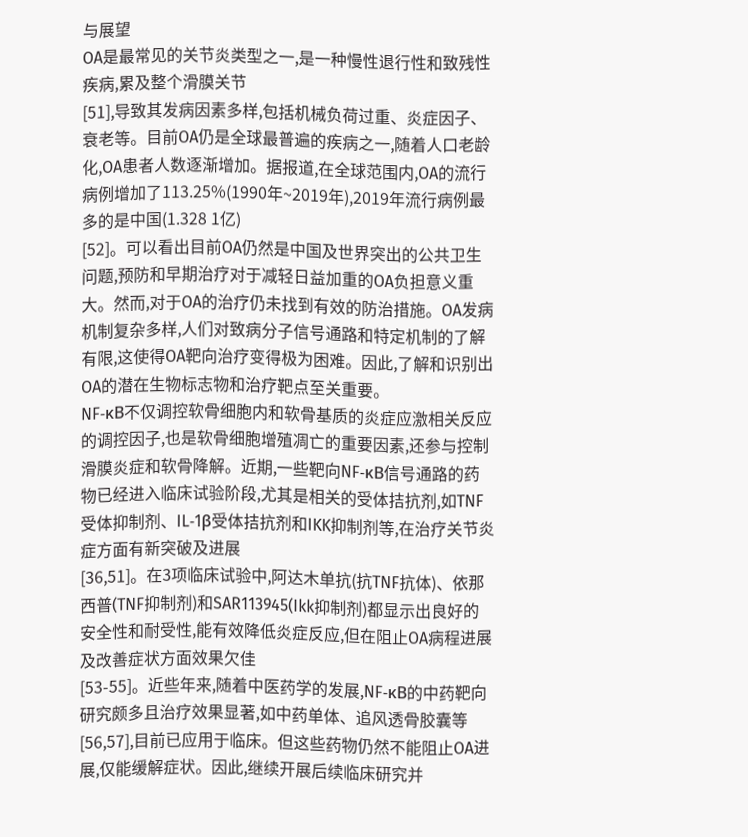与展望
OA是最常见的关节炎类型之一,是一种慢性退行性和致残性疾病,累及整个滑膜关节
[51],导致其发病因素多样,包括机械负荷过重、炎症因子、衰老等。目前OA仍是全球最普遍的疾病之一,随着人口老龄化,OA患者人数逐渐增加。据报道,在全球范围内,OA的流行病例增加了113.25%(1990年~2019年),2019年流行病例最多的是中国(1.328 1亿)
[52]。可以看出目前OA仍然是中国及世界突出的公共卫生问题,预防和早期治疗对于减轻日益加重的OA负担意义重大。然而,对于OA的治疗仍未找到有效的防治措施。OA发病机制复杂多样,人们对致病分子信号通路和特定机制的了解有限,这使得OA靶向治疗变得极为困难。因此,了解和识别出OA的潜在生物标志物和治疗靶点至关重要。
NF‑κB不仅调控软骨细胞内和软骨基质的炎症应激相关反应的调控因子,也是软骨细胞增殖凋亡的重要因素,还参与控制滑膜炎症和软骨降解。近期,一些靶向NF‑κB信号通路的药物已经进入临床试验阶段,尤其是相关的受体拮抗剂,如TNF受体抑制剂、IL‑1β受体拮抗剂和IKK抑制剂等,在治疗关节炎症方面有新突破及进展
[36,51]。在3项临床试验中,阿达木单抗(抗TNF抗体)、依那西普(TNF抑制剂)和SAR113945(Ikk抑制剂)都显示出良好的安全性和耐受性,能有效降低炎症反应,但在阻止OA病程进展及改善症状方面效果欠佳
[53‑55]。近些年来,随着中医药学的发展,NF‑κB的中药靶向研究颇多且治疗效果显著,如中药单体、追风透骨胶囊等
[56,57],目前已应用于临床。但这些药物仍然不能阻止OA进展,仅能缓解症状。因此,继续开展后续临床研究并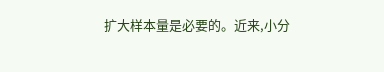扩大样本量是必要的。近来,小分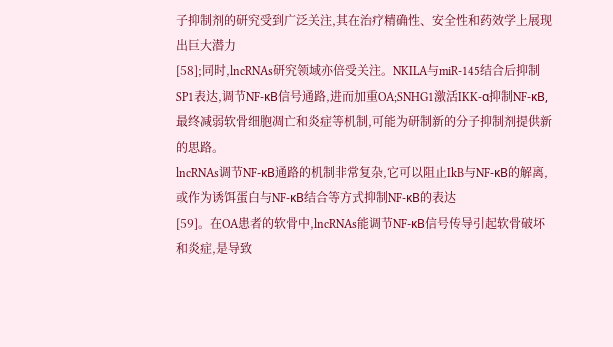子抑制剂的研究受到广泛关注,其在治疗精确性、安全性和药效学上展现出巨大潜力
[58];同时,lncRNAs研究领域亦倍受关注。NKILA与miR‑145结合后抑制SP1表达,调节NF‑κB信号通路,进而加重OA;SNHG1激活IKK‑α抑制NF‑κB,最终减弱软骨细胞凋亡和炎症等机制,可能为研制新的分子抑制剂提供新的思路。
lncRNAs调节NF‑κB通路的机制非常复杂,它可以阻止IkB与NF‑κB的解离,或作为诱饵蛋白与NF‑κB结合等方式抑制NF‑κB的表达
[59]。在OA患者的软骨中,lncRNAs能调节NF‑κB信号传导引起软骨破坏和炎症,是导致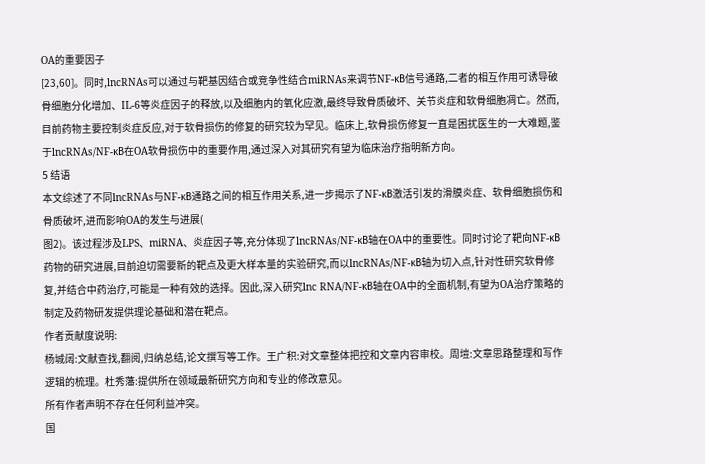OA的重要因子
[23,60]。同时,lncRNAs可以通过与靶基因结合或竞争性结合miRNAs来调节NF‑κB信号通路,二者的相互作用可诱导破骨细胞分化增加、IL‑6等炎症因子的释放,以及细胞内的氧化应激,最终导致骨质破坏、关节炎症和软骨细胞凋亡。然而,目前药物主要控制炎症反应,对于软骨损伤的修复的研究较为罕见。临床上,软骨损伤修复一直是困扰医生的一大难题,鉴于lncRNAs/NF‑κB在OA软骨损伤中的重要作用,通过深入对其研究有望为临床治疗指明新方向。
5 结语
本文综述了不同lncRNAs与NF‑κB通路之间的相互作用关系,进一步揭示了NF‑κB激活引发的滑膜炎症、软骨细胞损伤和骨质破坏,进而影响OA的发生与进展(
图2)。该过程涉及LPS、miRNA、炎症因子等,充分体现了lncRNAs/NF‑κB轴在OA中的重要性。同时讨论了靶向NF‑κB药物的研究进展,目前迫切需要新的靶点及更大样本量的实验研究,而以lncRNAs/NF‑κB轴为切入点,针对性研究软骨修复,并结合中药治疗,可能是一种有效的选择。因此,深入研究lnc RNA/NF‑κB轴在OA中的全面机制,有望为OA治疗策略的制定及药物研发提供理论基础和潜在靶点。
作者贡献度说明:
杨城阔:文献查找,翻阅,归纳总结,论文撰写等工作。王广积:对文章整体把控和文章内容审校。周塏:文章思路整理和写作逻辑的梳理。杜秀藩:提供所在领域最新研究方向和专业的修改意见。
所有作者声明不存在任何利益冲突。
国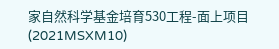家自然科学基金培育530工程-面上项目(2021MSXM10)